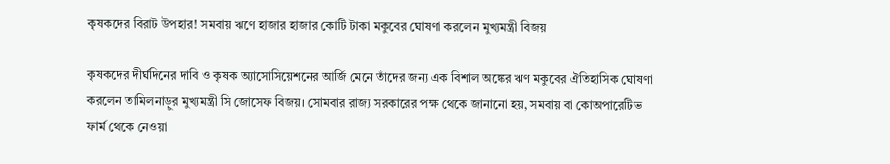কৃষকদের বিরাট উপহার! সমবায় ঋণে হাজার হাজার কোটি টাকা মকুবের ঘোষণা করলেন মুখ্যমন্ত্রী বিজয়

কৃষকদের দীর্ঘদিনের দাবি ও কৃষক অ্যাসোসিয়েশনের আর্জি মেনে তাঁদের জন্য এক বিশাল অঙ্কের ঋণ মকুবের ঐতিহাসিক ঘোষণা করলেন তামিলনাড়ুর মুখ্যমন্ত্রী সি জোসেফ বিজয়। সোমবার রাজ্য সরকারের পক্ষ থেকে জানানো হয়, সমবায় বা কোঅপারেটিভ ফার্ম থেকে নেওয়া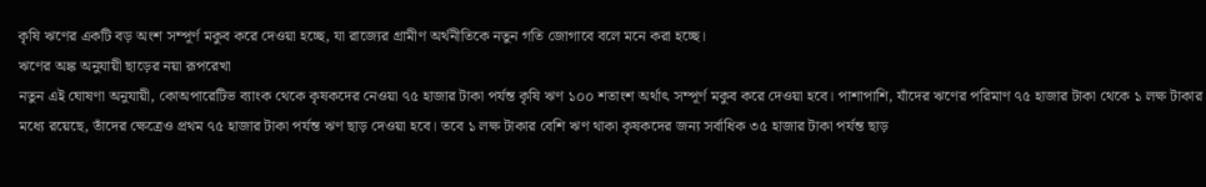কৃষি ঋণের একটি বড় অংশ সম্পূর্ণ মকুব করে দেওয়া হচ্ছে, যা রাজ্যের গ্রামীণ অর্থনীতিকে নতুন গতি জোগাবে বলে মনে করা হচ্ছে।
ঋণের অঙ্ক অনুযায়ী ছাড়ের নয়া রূপরেখা
নতুন এই ঘোষণা অনুযায়ী, কোঅপারেটিভ ব্যাংক থেকে কৃষকদের নেওয়া ৭৫ হাজার টাকা পর্যন্ত কৃষি ঋণ ১০০ শতাংশ অর্থাৎ সম্পূর্ণ মকুব করে দেওয়া হবে। পাশাপাশি, যাঁদের ঋণের পরিমাণ ৭৫ হাজার টাকা থেকে ১ লক্ষ টাকার মধ্যে রয়েছে, তাঁদের ক্ষেত্রেও প্রথম ৭৫ হাজার টাকা পর্যন্ত ঋণ ছাড় দেওয়া হবে। তবে ১ লক্ষ টাকার বেশি ঋণ থাকা কৃষকদের জন্য সর্বাধিক ৩৫ হাজার টাকা পর্যন্ত ছাড়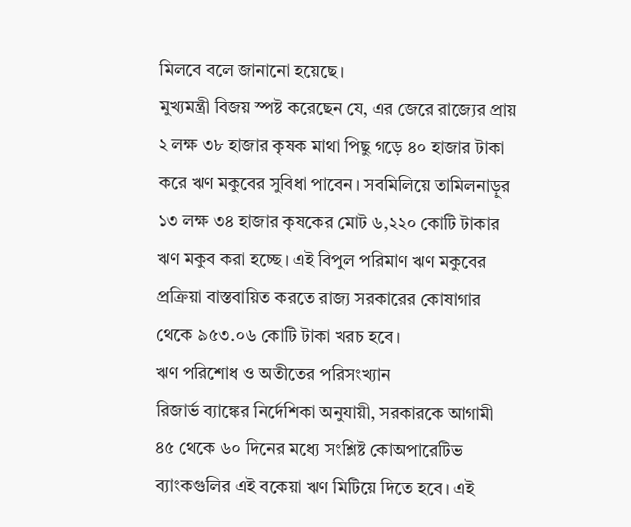মিলবে বলে জানানো হয়েছে।
মুখ্যমন্ত্রী বিজয় স্পষ্ট করেছেন যে, এর জেরে রাজ্যের প্রায় ২ লক্ষ ৩৮ হাজার কৃষক মাথা পিছু গড়ে ৪০ হাজার টাকা করে ঋণ মকুবের সুবিধা পাবেন। সবমিলিয়ে তামিলনাড়ুর ১৩ লক্ষ ৩৪ হাজার কৃষকের মোট ৬,২২০ কোটি টাকার ঋণ মকুব করা হচ্ছে। এই বিপুল পরিমাণ ঋণ মকুবের প্রক্রিয়া বাস্তবায়িত করতে রাজ্য সরকারের কোষাগার থেকে ৯৫৩.০৬ কোটি টাকা খরচ হবে।
ঋণ পরিশোধ ও অতীতের পরিসংখ্যান
রিজার্ভ ব্যাঙ্কের নির্দেশিকা অনুযায়ী, সরকারকে আগামী ৪৫ থেকে ৬০ দিনের মধ্যে সংশ্লিষ্ট কোঅপারেটিভ ব্যাংকগুলির এই বকেয়া ঋণ মিটিয়ে দিতে হবে। এই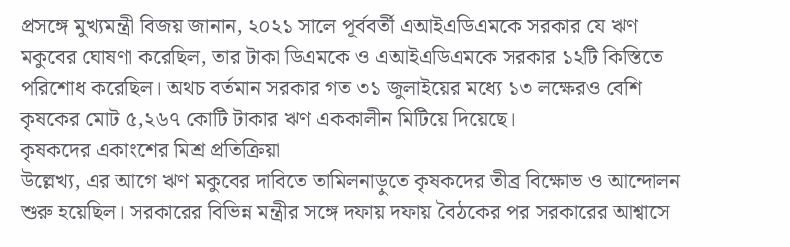প্রসঙ্গে মুখ্যমন্ত্রী বিজয় জানান, ২০২১ সালে পূর্ববর্তী এআইএডিএমকে সরকার যে ঋণ মকুবের ঘোষণা করেছিল, তার টাকা ডিএমকে ও এআইএডিএমকে সরকার ১২টি কিস্তিতে পরিশোধ করেছিল। অথচ বর্তমান সরকার গত ৩১ জুলাইয়ের মধ্যে ১৩ লক্ষেরও বেশি কৃষকের মোট ৫,২৬৭ কোটি টাকার ঋণ এককালীন মিটিয়ে দিয়েছে।
কৃষকদের একাংশের মিশ্র প্রতিক্রিয়া
উল্লেখ্য, এর আগে ঋণ মকুবের দাবিতে তামিলনাড়ুতে কৃষকদের তীব্র বিক্ষোভ ও আন্দোলন শুরু হয়েছিল। সরকারের বিভিন্ন মন্ত্রীর সঙ্গে দফায় দফায় বৈঠকের পর সরকারের আশ্বাসে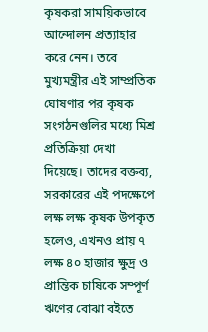কৃষকরা সাময়িকভাবে আন্দোলন প্রত্যাহার করে নেন। তবে মুখ্যমন্ত্রীর এই সাম্প্রতিক ঘোষণার পর কৃষক সংগঠনগুলির মধ্যে মিশ্র প্রতিক্রিয়া দেখা দিয়েছে। তাদের বক্তব্য, সরকারের এই পদক্ষেপে লক্ষ লক্ষ কৃষক উপকৃত হলেও, এখনও প্রায় ৭ লক্ষ ৪০ হাজার ক্ষুদ্র ও প্রান্তিক চাষিকে সম্পূর্ণ ঋণের বোঝা বইতে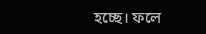হচ্ছে। ফলে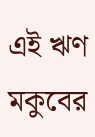এই ঋণ মকুবের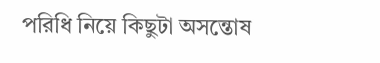পরিধি নিয়ে কিছুটা অসন্তোষ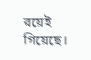রয়েই গিয়েছে।